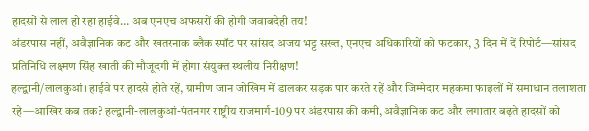हादसों से लाल हो रहा हाईवे… अब एनएच अफसरों की होगी जवाबदेही तय!
अंडरपास नहीं, अवैज्ञानिक कट और खतरनाक ब्लैक स्पॉट पर सांसद अजय भट्ट सख्त, एनएच अधिकारियों को फटकार, 3 दिन में दें रिपोर्ट—सांसद प्रतिनिधि लक्ष्मण सिंह खाती की मौजूदगी में होगा संयुक्त स्थलीय निरीक्षण!
हल्द्वानी/लालकुआं। हाईवे पर हादसे होते रहें, ग्रामीण जान जोखिम में डालकर सड़क पार करते रहें और जिम्मेदार महकमा फाइलों में समाधान तलाशता रहे—आखिर कब तक? हल्द्वानी-लालकुआं-पंतनगर राष्ट्रीय राजमार्ग-109 पर अंडरपास की कमी, अवैज्ञानिक कट और लगातार बढ़ते हादसों को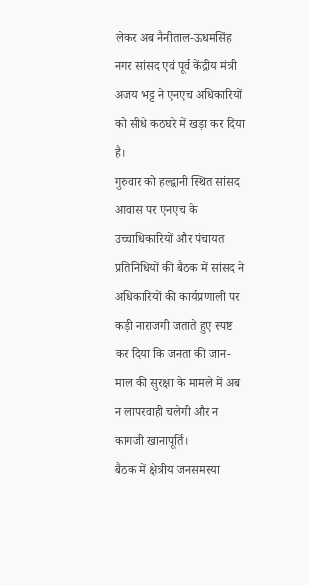लेकर अब नैनीताल-ऊधमसिंह नगर सांसद एवं पूर्व केंद्रीय मंत्री अजय भट्ट ने एनएच अधिकारियों को सीधे कठघरे में खड़ा कर दिया है।
गुरुवार को हल्द्वानी स्थित सांसद आवास पर एनएच के उच्चाधिकारियों और पंचायत प्रतिनिधियों की बैठक में सांसद ने अधिकारियों की कार्यप्रणाली पर कड़ी नाराजगी जताते हुए स्पष्ट कर दिया कि जनता की जान-माल की सुरक्षा के मामले में अब न लापरवाही चलेगी और न कागजी खानापूर्ति।
बैठक में क्षेत्रीय जनसमस्या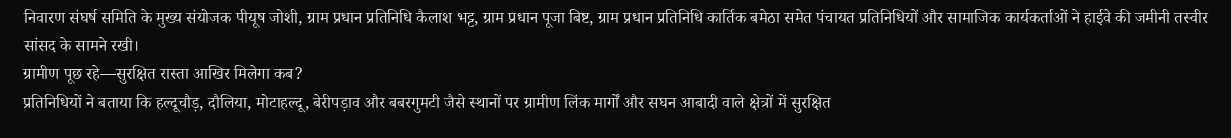निवारण संघर्ष समिति के मुख्य संयोजक पीयूष जोशी, ग्राम प्रधान प्रतिनिधि कैलाश भट्ट, ग्राम प्रधान पूजा बिष्ट, ग्राम प्रधान प्रतिनिधि कार्तिक बमेठा समेत पंचायत प्रतिनिधियों और सामाजिक कार्यकर्ताओं ने हाईवे की जमीनी तस्वीर सांसद के सामने रखी।
ग्रामीण पूछ रहे—सुरक्षित रास्ता आखिर मिलेगा कब?
प्रतिनिधियों ने बताया कि हल्दूचौड़, दौलिया, मोटाहल्दू, बेरीपड़ाव और बबरगुमटी जैसे स्थानों पर ग्रामीण लिंक मार्गों और सघन आबादी वाले क्षेत्रों में सुरक्षित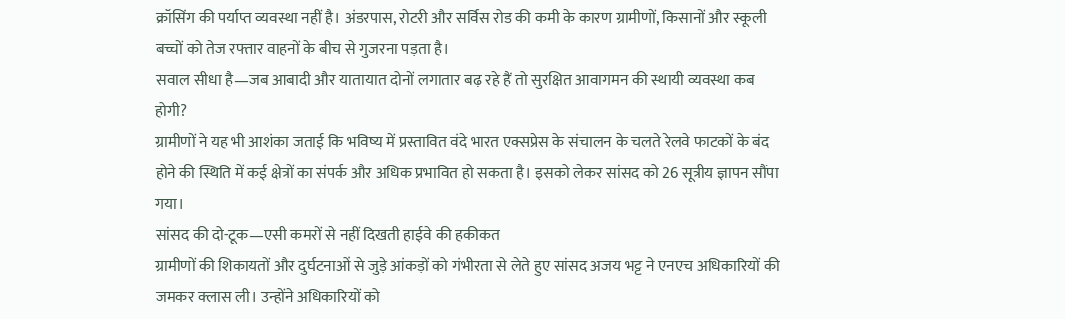क्रॉसिंग की पर्याप्त व्यवस्था नहीं है। अंडरपास, रोटरी और सर्विस रोड की कमी के कारण ग्रामीणों, किसानों और स्कूली बच्चों को तेज रफ्तार वाहनों के बीच से गुजरना पड़ता है।
सवाल सीधा है—जब आबादी और यातायात दोनों लगातार बढ़ रहे हैं तो सुरक्षित आवागमन की स्थायी व्यवस्था कब होगी?
ग्रामीणों ने यह भी आशंका जताई कि भविष्य में प्रस्तावित वंदे भारत एक्सप्रेस के संचालन के चलते रेलवे फाटकों के बंद होने की स्थिति में कई क्षेत्रों का संपर्क और अधिक प्रभावित हो सकता है। इसको लेकर सांसद को 26 सूत्रीय ज्ञापन सौंपा गया।
सांसद की दो-टूक—एसी कमरों से नहीं दिखती हाईवे की हकीकत
ग्रामीणों की शिकायतों और दुर्घटनाओं से जुड़े आंकड़ों को गंभीरता से लेते हुए सांसद अजय भट्ट ने एनएच अधिकारियों की जमकर क्लास ली। उन्होंने अधिकारियों को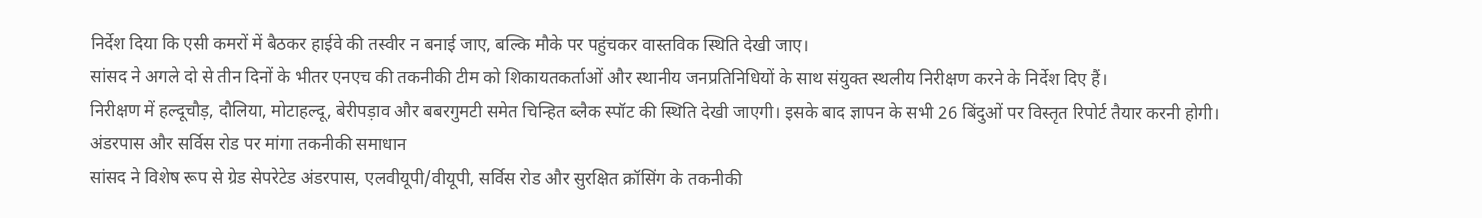निर्देश दिया कि एसी कमरों में बैठकर हाईवे की तस्वीर न बनाई जाए, बल्कि मौके पर पहुंचकर वास्तविक स्थिति देखी जाए।
सांसद ने अगले दो से तीन दिनों के भीतर एनएच की तकनीकी टीम को शिकायतकर्ताओं और स्थानीय जनप्रतिनिधियों के साथ संयुक्त स्थलीय निरीक्षण करने के निर्देश दिए हैं।
निरीक्षण में हल्दूचौड़, दौलिया, मोटाहल्दू, बेरीपड़ाव और बबरगुमटी समेत चिन्हित ब्लैक स्पॉट की स्थिति देखी जाएगी। इसके बाद ज्ञापन के सभी 26 बिंदुओं पर विस्तृत रिपोर्ट तैयार करनी होगी।
अंडरपास और सर्विस रोड पर मांगा तकनीकी समाधान
सांसद ने विशेष रूप से ग्रेड सेपरेटेड अंडरपास, एलवीयूपी/वीयूपी, सर्विस रोड और सुरक्षित क्रॉसिंग के तकनीकी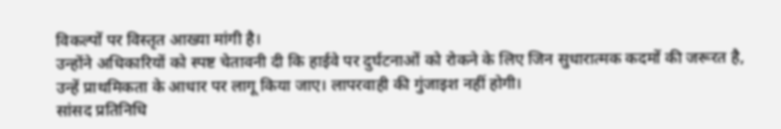विकल्पों पर विस्तृत आख्या मांगी है।
उन्होंने अधिकारियों को स्पष्ट चेतावनी दी कि हाईवे पर दुर्घटनाओं को रोकने के लिए जिन सुधारात्मक कदमों की जरूरत है, उन्हें प्राथमिकता के आधार पर लागू किया जाए। लापरवाही की गुंजाइश नहीं होगी।
सांसद प्रतिनिधि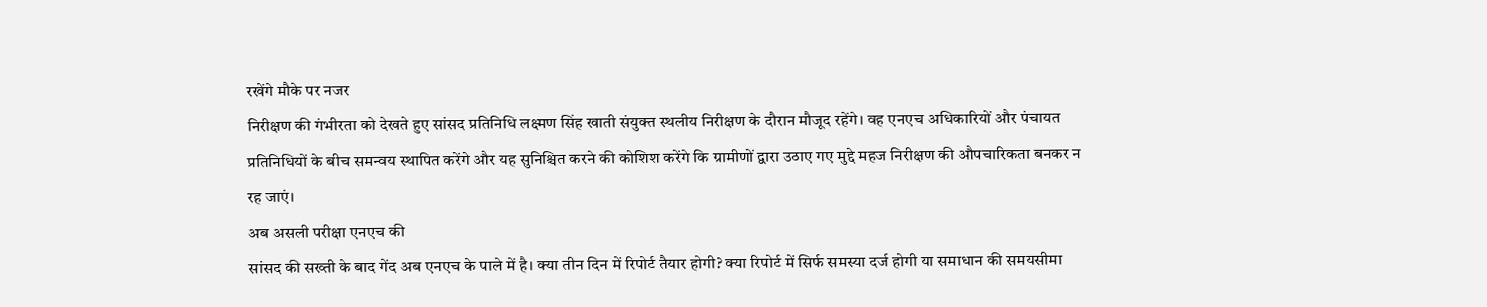रखेंगे मौके पर नजर
निरीक्षण की गंभीरता को देखते हुए सांसद प्रतिनिधि लक्ष्मण सिंह खाती संयुक्त स्थलीय निरीक्षण के दौरान मौजूद रहेंगे। वह एनएच अधिकारियों और पंचायत प्रतिनिधियों के बीच समन्वय स्थापित करेंगे और यह सुनिश्चित करने की कोशिश करेंगे कि ग्रामीणों द्वारा उठाए गए मुद्दे महज निरीक्षण की औपचारिकता बनकर न रह जाएं।
अब असली परीक्षा एनएच की
सांसद की सख्ती के बाद गेंद अब एनएच के पाले में है। क्या तीन दिन में रिपोर्ट तैयार होगी? क्या रिपोर्ट में सिर्फ समस्या दर्ज होगी या समाधान की समयसीमा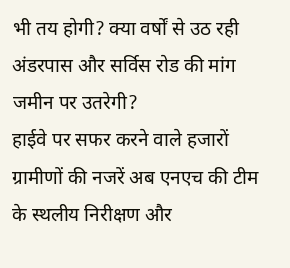भी तय होगी? क्या वर्षों से उठ रही अंडरपास और सर्विस रोड की मांग जमीन पर उतरेगी?
हाईवे पर सफर करने वाले हजारों ग्रामीणों की नजरें अब एनएच की टीम के स्थलीय निरीक्षण और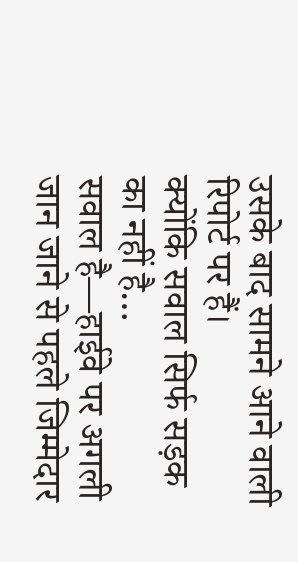उसके बाद सामने आने वाली रिपोर्ट पर हैं।
क्योंकि सवाल सिर्फ सड़क का नहीं है…
सवाल है—हाईवे पर अगली जान जाने से पहले जिम्मेदार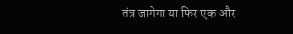तंत्र जागेगा या फिर एक और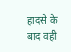हादसे के बाद वही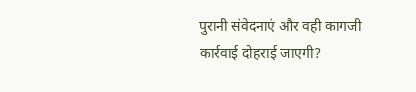पुरानी संवेदनाएं और वही कागजी कार्रवाई दोहराई जाएगी?